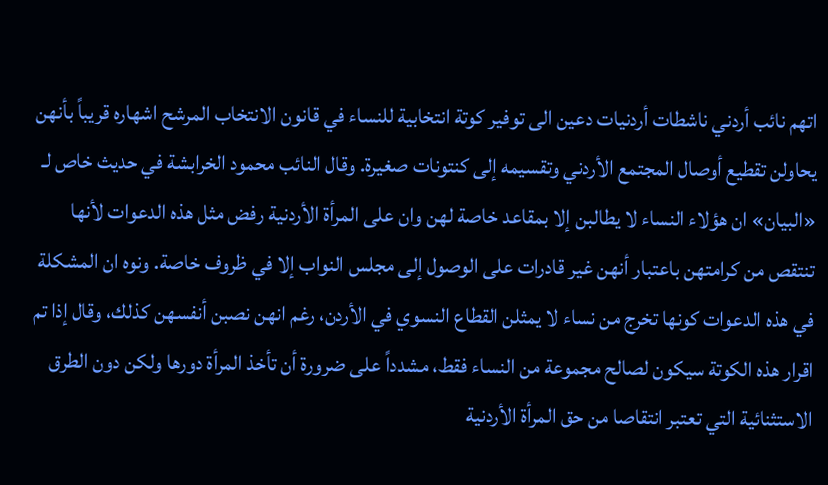اتهم نائب أردني ناشطات أردنيات دعين الى توفير كوتة انتخابية للنساء في قانون الانتخاب المرشح اشهاره قريباً بأنهن يحاولن تقطيع أوصال المجتمع الأردني وتقسيمه إلى كنتونات صغيرة. وقال النائب محمود الخرابشة في حديث خاص لـ «البيان» ان هؤلاء النساء لا يطالبن إلا بمقاعد خاصة لهن وان على المرأة الأردنية رفض مثل هذه الدعوات لأنها تنتقص من كرامتهن باعتبار أنهن غير قادرات على الوصول إلى مجلس النواب إلا في ظروف خاصة. ونوه ان المشكلة في هذه الدعوات كونها تخرج من نساء لا يمثلن القطاع النسوي في الأردن، رغم انهن نصبن أنفسهن كذلك، وقال إذا تم اقرار هذه الكوتة سيكون لصالح مجموعة من النساء فقط، مشدداً على ضرورة أن تأخذ المرأة دورها ولكن دون الطرق الاستثنائية التي تعتبر انتقاصا من حق المرأة الأردنية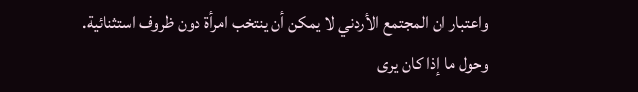واعتبار ان المجتمع الأردني لا يمكن أن ينتخب امرأة دون ظروف استثنائية. وحول ما إذا كان يرى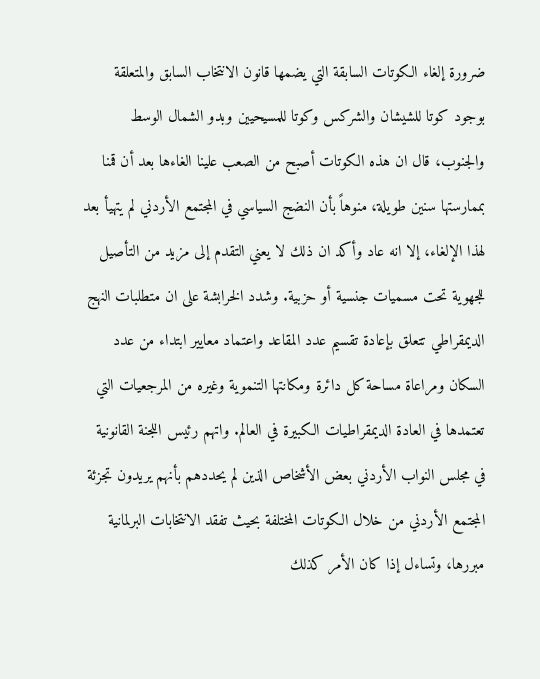ضرورة إلغاء الكوتات السابقة التي يضمها قانون الانتخاب السابق والمتعلقة بوجود كوتا للشيشان والشركس وكوتا للمسيحيين وبدو الشمال الوسط والجنوب، قال ان هذه الكوتات أصبح من الصعب علينا الغاءها بعد أن قمنا بممارستها سنين طويلة، منوهاً بأن النضج السياسي في المجتمع الأردني لم يتهيأ بعد لهذا الإلغاء، إلا انه عاد وأكد ان ذلك لا يعني التقدم إلى مزيد من التأصيل للجهوية تحت مسميات جنسية أو حزبية. وشدد الخرابشة على ان متطلبات النهج الديمقراطي تتعلق بإعادة تقسيم عدد المقاعد واعتماد معايير ابتداء من عدد السكان ومراعاة مساحة كل دائرة ومكانتها التنموية وغيره من المرجعيات التي تعتمدها في العادة الديمقراطيات الكبيرة في العالم. واتهم رئيس اللجنة القانونية في مجلس النواب الأردني بعض الأشخاص الذين لم يحددهم بأنهم يريدون تجزئة المجتمع الأردني من خلال الكوتات المختلفة بحيث تفقد الانتخابات البرلمانية مبررها، وتساءل إذا كان الأمر كذلك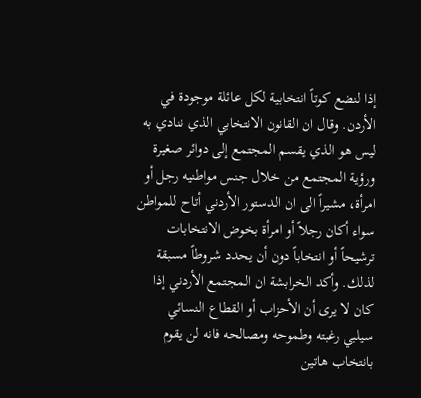إذا لنضع كوتاً انتخابية لكل عائلة موجودة في الأردن. وقال ان القانون الانتخابي الذي ننادي به ليس هو الذي يقسم المجتمع إلى دوائر صغيرة ورؤية المجتمع من خلال جنس مواطنيه رجل أو امرأة، مشيراً الى ان الدستور الأردني أتاح للمواطن سواء أكان رجلاً أو امرأة بخوض الانتخابات ترشيحاً أو انتخاباً دون أن يحدد شروطاً مسبقة لذلك. وأكد الخرابشة ان المجتمع الأردني إذا كان لا يرى أن الأحزاب أو القطاع النسائي سيلبي رغبته وطموحه ومصالحه فانه لن يقوم بانتخاب هاتين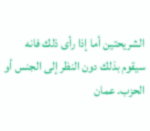الشريحتين أما إذا رأى ذلك فانه سيقوم بذلك دون النظر إلى الجنس أو الحزب. عمان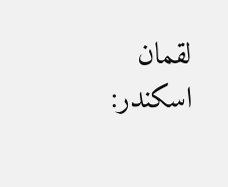لقمان اسكندر: